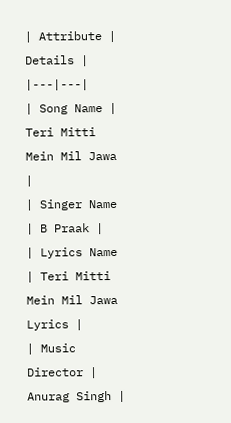| Attribute | Details |
|---|---|
| Song Name | Teri Mitti Mein Mil Jawa |
| Singer Name | B Praak |
| Lyrics Name | Teri Mitti Mein Mil Jawa Lyrics |
| Music Director | Anurag Singh |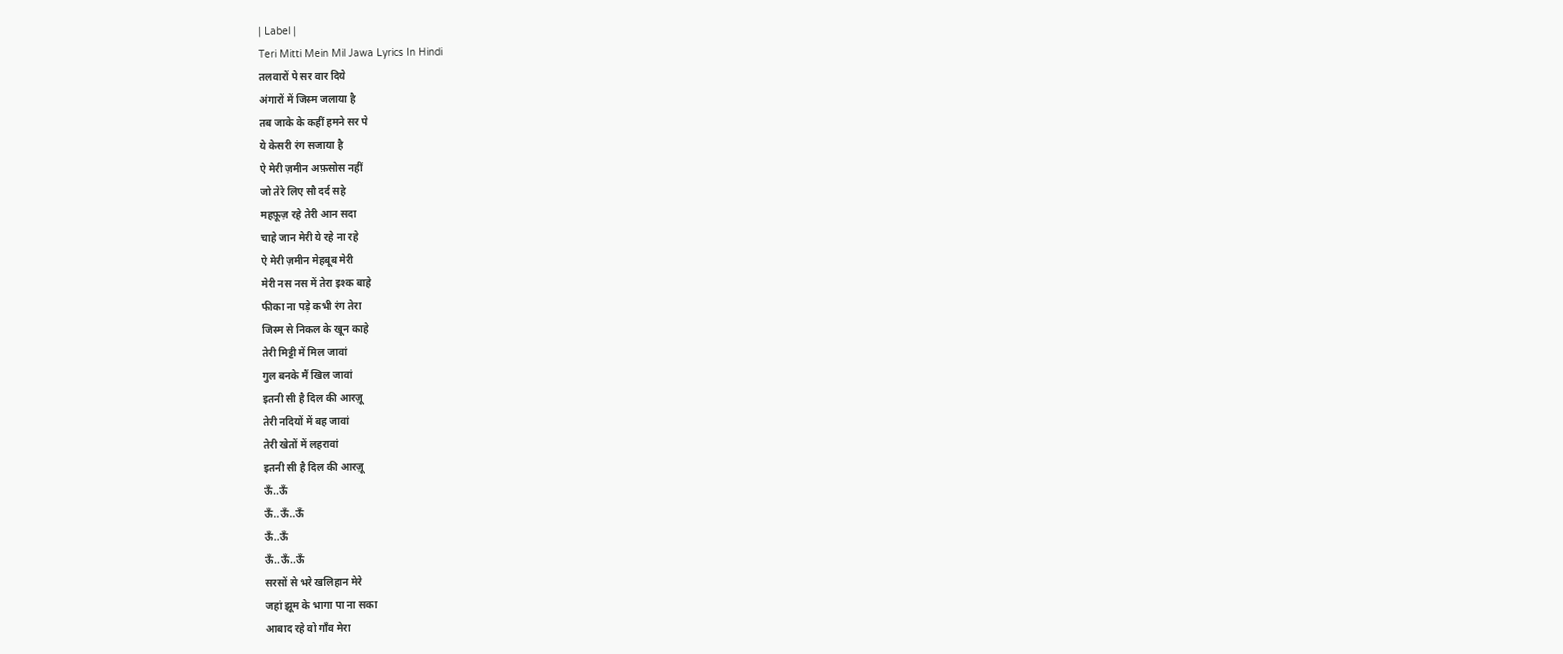| Label |
Teri Mitti Mein Mil Jawa Lyrics In Hindi
तलवारों पे सर वार दिये
अंगारों में जिस्म जलाया है
तब जाके के कहीं हमने सर पे
ये केसरी रंग सजाया है
ऐ मेरी ज़मीन अफ़सोस नहीं
जो तेरे लिए सौ दर्द सहे
महफ़ूज़ रहे तेरी आन सदा
चाहे जान मेरी ये रहे ना रहे
ऐ मेरी ज़मीन मेहबूब मेरी
मेरी नस नस में तेरा इश्क बाहे
फीका ना पड़े कभी रंग तेरा
जिस्म से निकल के खून काहे
तेरी मिट्टी में मिल जावां
गुल बनके मैं खिल जावां
इतनी सी है दिल की आरज़ू
तेरी नदियों में बह जावां
तेरी खेतों में लहरावां
इतनी सी है दिल की आरज़ू
ऊँ..ऊँ
ऊँ..ऊँ..ऊँ
ऊँ..ऊँ
ऊँ..ऊँ..ऊँ
सरसों से भरे खलिहान मेरे
जहां झूम के भागा पा ना सका
आबाद रहे वो गाँव मेरा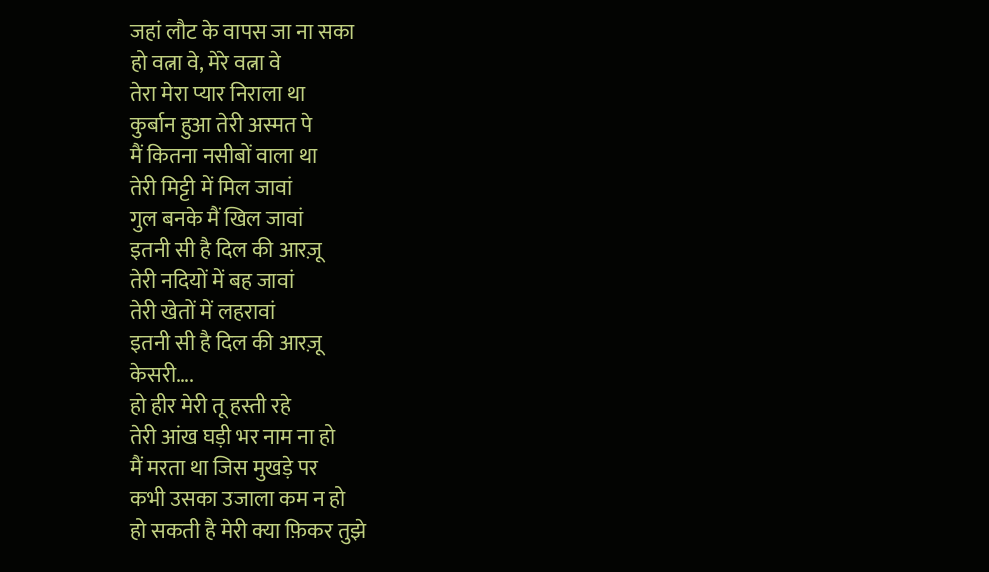जहां लौट के वापस जा ना सका
हो वत्ना वे, मेरे वत्ना वे
तेरा मेरा प्यार निराला था
कुर्बान हुआ तेरी अस्मत पे
मैं कितना नसीबों वाला था
तेरी मिट्टी में मिल जावां
गुल बनके मैं खिल जावां
इतनी सी है दिल की आरज़ू
तेरी नदियों में बह जावां
तेरी खेतों में लहरावां
इतनी सी है दिल की आरज़ू
केसरी….
हो हीर मेरी तू हस्ती रहे
तेरी आंख घड़ी भर नाम ना हो
मैं मरता था जिस मुखड़े पर
कभी उसका उजाला कम न हो
हो सकती है मेरी क्या फ़िकर तुझे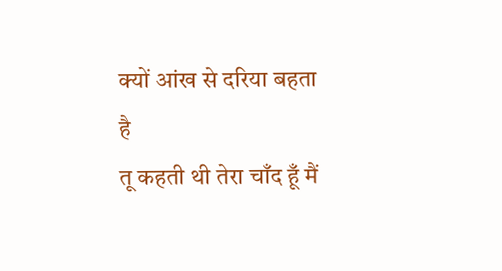क्यों आंख से दरिया बहता है
तू कहती थी तेरा चाँद हूँ मैं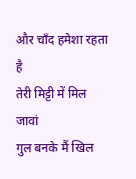और चाँद हमेशा रहता है
तेरी मिट्टी में मिल जावां
गुल बनके मैं खिल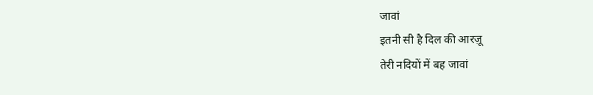जावां
इतनी सी है दिल की आरज़ू
तेरी नदियों में बह जावां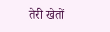तेरी खेतों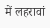में लहरावां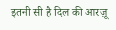इतनी सी है दिल की आरज़ू